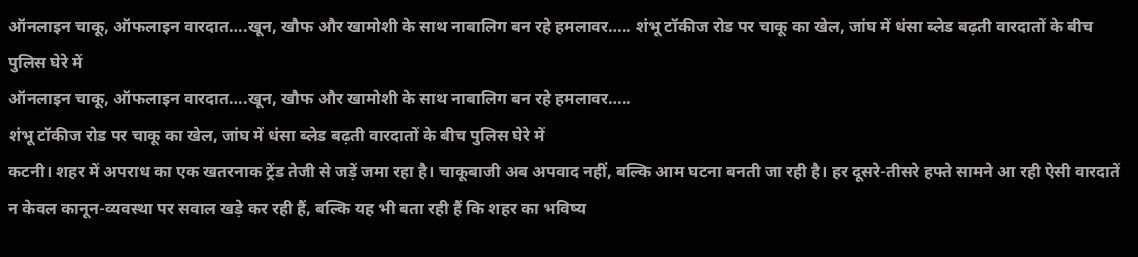ऑनलाइन चाकू, ऑफलाइन वारदात….खून, खौफ और खामोशी के साथ नाबालिग बन रहे हमलावर….. शंभू टॉकीज रोड पर चाकू का खेल, जांघ में धंसा ब्लेड बढ़ती वारदातों के बीच पुलिस घेरे में
ऑनलाइन चाकू, ऑफलाइन वारदात….खून, खौफ और खामोशी के साथ नाबालिग बन रहे हमलावर…..
शंभू टॉकीज रोड पर चाकू का खेल, जांघ में धंसा ब्लेड बढ़ती वारदातों के बीच पुलिस घेरे में
कटनी। शहर में अपराध का एक खतरनाक ट्रेंड तेजी से जड़ें जमा रहा है। चाकूबाजी अब अपवाद नहीं, बल्कि आम घटना बनती जा रही है। हर दूसरे-तीसरे हफ्ते सामने आ रही ऐसी वारदातें न केवल कानून-व्यवस्था पर सवाल खड़े कर रही हैं, बल्कि यह भी बता रही हैं कि शहर का भविष्य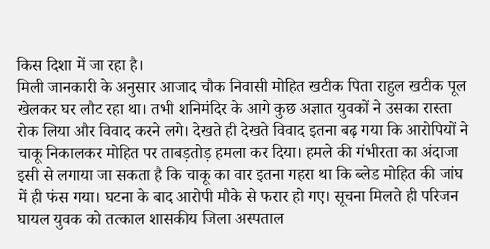किस दिशा में जा रहा है।
मिली जानकारी के अनुसार आजाद चौक निवासी मोहित खटीक पिता राहुल खटीक पूल खेलकर घर लौट रहा था। तभी शनिमंदिर के आगे कुछ अज्ञात युवकों ने उसका रास्ता रोक लिया और विवाद करने लगे। देखते ही देखते विवाद इतना बढ़ गया कि आरोपियों ने चाकू निकालकर मोहित पर ताबड़तोड़ हमला कर दिया। हमले की गंभीरता का अंदाजा इसी से लगाया जा सकता है कि चाकू का वार इतना गहरा था कि ब्लेड मोहित की जांघ में ही फंस गया। घटना के बाद आरोपी मौके से फरार हो गए। सूचना मिलते ही परिजन घायल युवक को तत्काल शासकीय जिला अस्पताल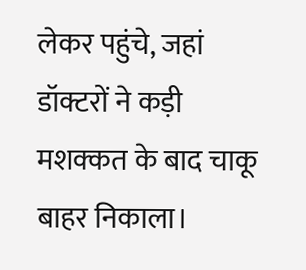लेकर पहुंचे, जहां डॉक्टरों ने कड़ी मशक्कत के बाद चाकू बाहर निकाला।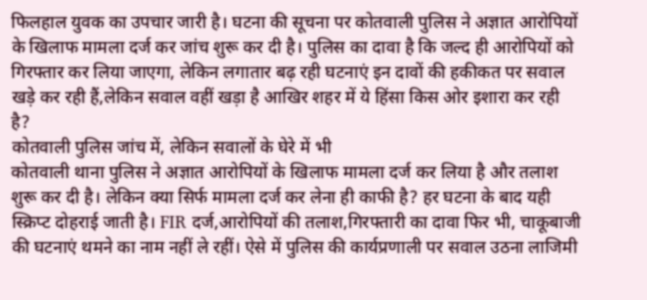फिलहाल युवक का उपचार जारी है। घटना की सूचना पर कोतवाली पुलिस ने अज्ञात आरोपियों के खिलाफ मामला दर्ज कर जांच शुरू कर दी है। पुलिस का दावा है कि जल्द ही आरोपियों को गिरफ्तार कर लिया जाएगा, लेकिन लगातार बढ़ रही घटनाएं इन दावों की हकीकत पर सवाल खड़े कर रही हैं,लेकिन सवाल वहीं खड़ा है आखिर शहर में ये हिंसा किस ओर इशारा कर रही है?
कोतवाली पुलिस जांच में, लेकिन सवालों के घेरे में भी
कोतवाली थाना पुलिस ने अज्ञात आरोपियों के खिलाफ मामला दर्ज कर लिया है और तलाश शुरू कर दी है। लेकिन क्या सिर्फ मामला दर्ज कर लेना ही काफी है? हर घटना के बाद यही स्क्रिप्ट दोहराई जाती है। FIR दर्ज,आरोपियों की तलाश,गिरफ्तारी का दावा फिर भी, चाकूबाजी की घटनाएं थमने का नाम नहीं ले रहीं। ऐसे में पुलिस की कार्यप्रणाली पर सवाल उठना लाजिमी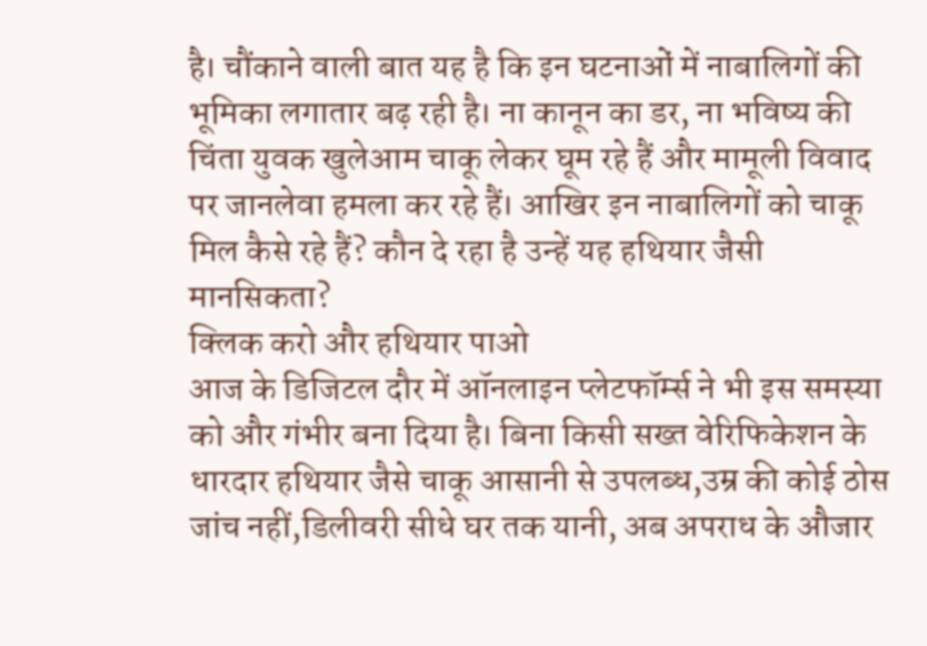है। चौंकाने वाली बात यह है कि इन घटनाओं में नाबालिगों की भूमिका लगातार बढ़ रही है। ना कानून का डर, ना भविष्य की चिंता युवक खुलेआम चाकू लेकर घूम रहे हैं और मामूली विवाद पर जानलेवा हमला कर रहे हैं। आखिर इन नाबालिगों को चाकू मिल कैसे रहे हैं? कौन दे रहा है उन्हें यह हथियार जैसी मानसिकता?
क्लिक करो और हथियार पाओ
आज के डिजिटल दौर में ऑनलाइन प्लेटफॉर्म्स ने भी इस समस्या को और गंभीर बना दिया है। बिना किसी सख्त वेरिफिकेशन के धारदार हथियार जैसे चाकू आसानी से उपलब्ध,उम्र की कोई ठोस जांच नहीं,डिलीवरी सीधे घर तक यानी, अब अपराध के औजार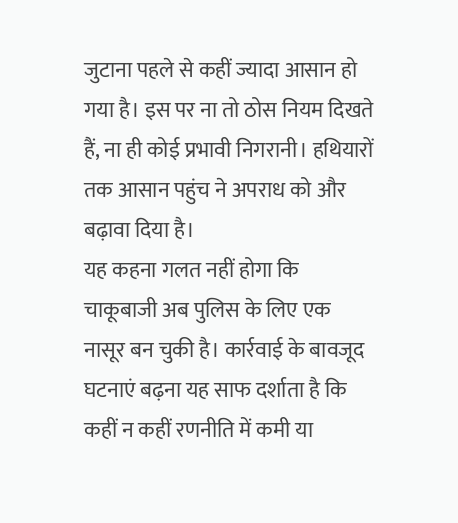जुटाना पहले से कहीं ज्यादा आसान हो गया है। इस पर ना तो ठोस नियम दिखते हैं, ना ही कोई प्रभावी निगरानी। हथियारों तक आसान पहुंच ने अपराध को और बढ़ावा दिया है।
यह कहना गलत नहीं होगा कि चाकूबाजी अब पुलिस के लिए एक नासूर बन चुकी है। कार्रवाई के बावजूद घटनाएं बढ़ना यह साफ दर्शाता है कि कहीं न कहीं रणनीति में कमी या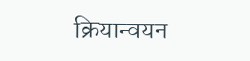क्रियान्वयन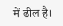में ढील है।